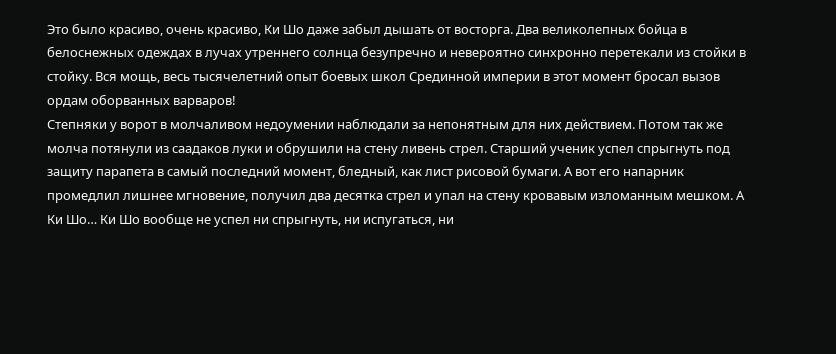Это было красиво, очень красиво, Ки Шо даже забыл дышать от восторга. Два великолепных бойца в белоснежных одеждах в лучах утреннего солнца безупречно и невероятно синхронно перетекали из стойки в стойку. Вся мощь, весь тысячелетний опыт боевых школ Срединной империи в этот момент бросал вызов ордам оборванных варваров!
Степняки у ворот в молчаливом недоумении наблюдали за непонятным для них действием. Потом так же молча потянули из саадаков луки и обрушили на стену ливень стрел. Старший ученик успел спрыгнуть под защиту парапета в самый последний момент, бледный, как лист рисовой бумаги. А вот его напарник промедлил лишнее мгновение, получил два десятка стрел и упал на стену кровавым изломанным мешком. А Ки Шо… Ки Шо вообще не успел ни спрыгнуть, ни испугаться, ни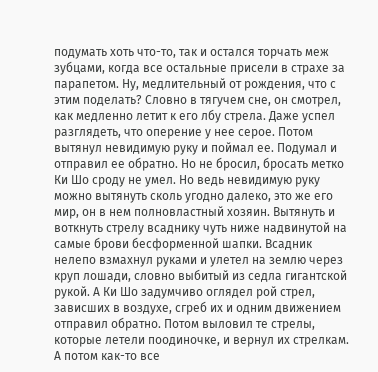подумать хоть что-то, так и остался торчать меж зубцами, когда все остальные присели в страхе за парапетом. Ну, медлительный от рождения, что с этим поделать? Словно в тягучем сне, он смотрел, как медленно летит к его лбу стрела. Даже успел разглядеть, что оперение у нее серое. Потом вытянул невидимую руку и поймал ее. Подумал и отправил ее обратно. Но не бросил, бросать метко Ки Шо сроду не умел. Но ведь невидимую руку можно вытянуть сколь угодно далеко, это же его мир, он в нем полновластный хозяин. Вытянуть и воткнуть стрелу всаднику чуть ниже надвинутой на самые брови бесформенной шапки. Всадник нелепо взмахнул руками и улетел на землю через круп лошади, словно выбитый из седла гигантской рукой. А Ки Шо задумчиво оглядел рой стрел, зависших в воздухе, сгреб их и одним движением отправил обратно. Потом выловил те стрелы, которые летели поодиночке, и вернул их стрелкам. А потом как-то все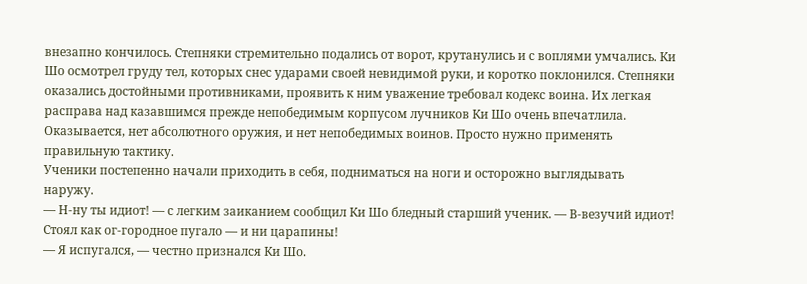внезапно кончилось. Степняки стремительно подались от ворот, крутанулись и с воплями умчались. Ки Шо осмотрел груду тел, которых снес ударами своей невидимой руки, и коротко поклонился. Степняки оказались достойными противниками, проявить к ним уважение требовал кодекс воина. Их легкая расправа над казавшимся прежде непобедимым корпусом лучников Ки Шо очень впечатлила. Оказывается, нет абсолютного оружия, и нет непобедимых воинов. Просто нужно применять правильную тактику.
Ученики постепенно начали приходить в себя, подниматься на ноги и осторожно выглядывать наружу.
— Н-ну ты идиот! — с легким заиканием сообщил Ки Шо бледный старший ученик. — В-везучий идиот! Стоял как ог-городное пугало — и ни царапины!
— Я испугался, — честно признался Ки Шо.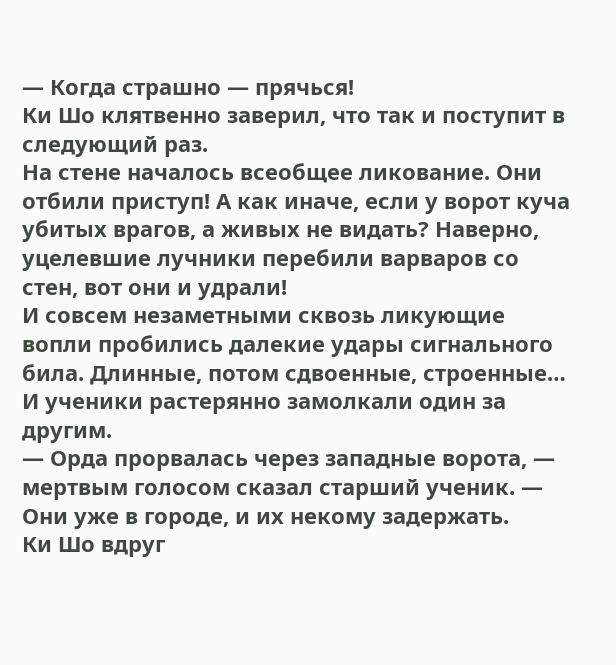— Когда страшно — прячься!
Ки Шо клятвенно заверил, что так и поступит в следующий раз.
На стене началось всеобщее ликование. Они отбили приступ! А как иначе, если у ворот куча убитых врагов, а живых не видать? Наверно, уцелевшие лучники перебили варваров со стен, вот они и удрали!
И совсем незаметными сквозь ликующие вопли пробились далекие удары сигнального била. Длинные, потом сдвоенные, строенные… И ученики растерянно замолкали один за другим.
— Орда прорвалась через западные ворота, — мертвым голосом сказал старший ученик. — Они уже в городе, и их некому задержать.
Ки Шо вдруг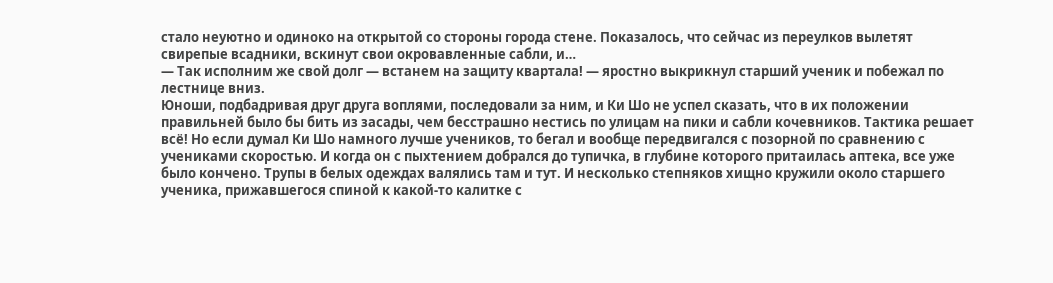стало неуютно и одиноко на открытой со стороны города стене. Показалось, что сейчас из переулков вылетят свирепые всадники, вскинут свои окровавленные сабли, и…
— Так исполним же свой долг — встанем на защиту квартала! — яростно выкрикнул старший ученик и побежал по лестнице вниз.
Юноши, подбадривая друг друга воплями, последовали за ним, и Ки Шо не успел сказать, что в их положении правильней было бы бить из засады, чем бесстрашно нестись по улицам на пики и сабли кочевников. Тактика решает всё! Но если думал Ки Шо намного лучше учеников, то бегал и вообще передвигался с позорной по сравнению с учениками скоростью. И когда он с пыхтением добрался до тупичка, в глубине которого притаилась аптека, все уже было кончено. Трупы в белых одеждах валялись там и тут. И несколько степняков хищно кружили около старшего ученика, прижавшегося спиной к какой-то калитке с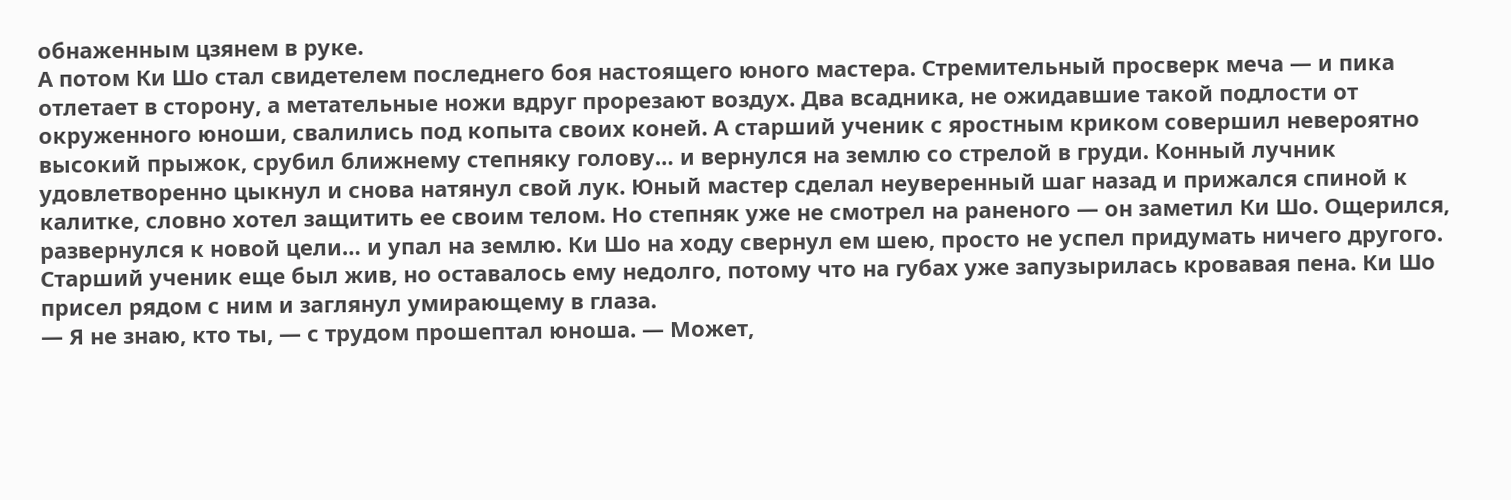обнаженным цзянем в руке.
А потом Ки Шо стал свидетелем последнего боя настоящего юного мастера. Стремительный просверк меча — и пика отлетает в сторону, а метательные ножи вдруг прорезают воздух. Два всадника, не ожидавшие такой подлости от окруженного юноши, свалились под копыта своих коней. А старший ученик с яростным криком совершил невероятно высокий прыжок, срубил ближнему степняку голову… и вернулся на землю со стрелой в груди. Конный лучник удовлетворенно цыкнул и снова натянул свой лук. Юный мастер сделал неуверенный шаг назад и прижался спиной к калитке, словно хотел защитить ее своим телом. Но степняк уже не смотрел на раненого — он заметил Ки Шо. Ощерился, развернулся к новой цели… и упал на землю. Ки Шо на ходу свернул ем шею, просто не успел придумать ничего другого.
Старший ученик еще был жив, но оставалось ему недолго, потому что на губах уже запузырилась кровавая пена. Ки Шо присел рядом с ним и заглянул умирающему в глаза.
— Я не знаю, кто ты, — с трудом прошептал юноша. — Может,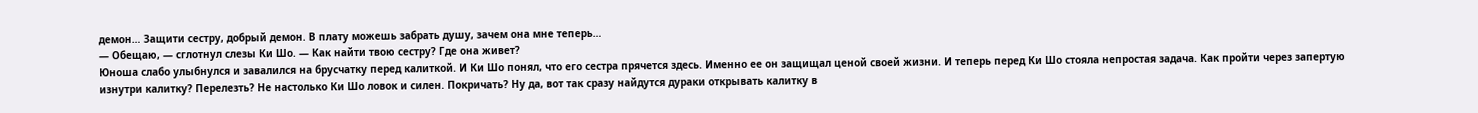демон… Защити сестру, добрый демон. В плату можешь забрать душу, зачем она мне теперь…
— Обещаю, — сглотнул слезы Ки Шо. — Как найти твою сестру? Где она живет?
Юноша слабо улыбнулся и завалился на брусчатку перед калиткой. И Ки Шо понял, что его сестра прячется здесь. Именно ее он защищал ценой своей жизни. И теперь перед Ки Шо стояла непростая задача. Как пройти через запертую изнутри калитку? Перелезть? Не настолько Ки Шо ловок и силен. Покричать? Ну да, вот так сразу найдутся дураки открывать калитку в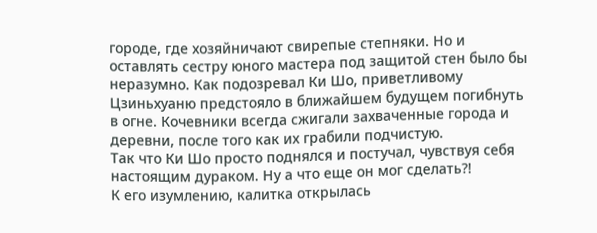городе, где хозяйничают свирепые степняки. Но и оставлять сестру юного мастера под защитой стен было бы неразумно. Как подозревал Ки Шо, приветливому Цзиньхуаню предстояло в ближайшем будущем погибнуть в огне. Кочевники всегда сжигали захваченные города и деревни, после того как их грабили подчистую.
Так что Ки Шо просто поднялся и постучал, чувствуя себя настоящим дураком. Ну а что еще он мог сделать⁈
К его изумлению, калитка открылась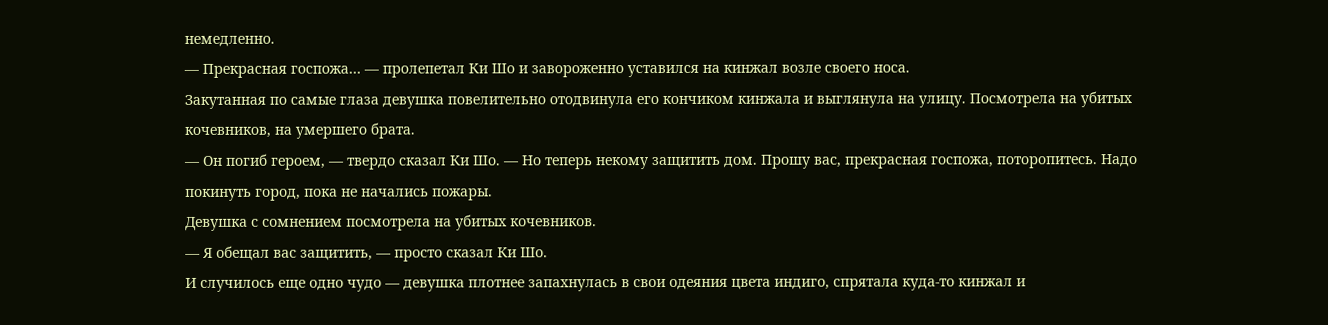немедленно.
— Прекрасная госпожа… — пролепетал Ки Шо и завороженно уставился на кинжал возле своего носа.
Закутанная по самые глаза девушка повелительно отодвинула его кончиком кинжала и выглянула на улицу. Посмотрела на убитых кочевников, на умершего брата.
— Он погиб героем, — твердо сказал Ки Шо. — Но теперь некому защитить дом. Прошу вас, прекрасная госпожа, поторопитесь. Надо покинуть город, пока не начались пожары.
Девушка с сомнением посмотрела на убитых кочевников.
— Я обещал вас защитить, — просто сказал Ки Шо.
И случилось еще одно чудо — девушка плотнее запахнулась в свои одеяния цвета индиго, спрятала куда-то кинжал и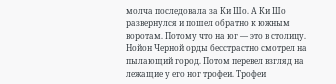молча последовала за Ки Шо. А Ки Шо развернулся и пошел обратно к южным воротам. Потому что на юг — это в столицу.
Нойон Черной орды бесстрастно смотрел на пылающий город. Потом перевел взгляд на лежащие у его ног трофеи. Трофеи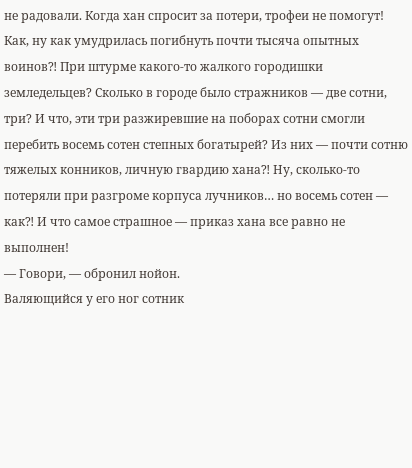не радовали. Когда хан спросит за потери, трофеи не помогут! Как, ну как умудрилась погибнуть почти тысяча опытных воинов⁈ При штурме какого-то жалкого городишки земледельцев? Сколько в городе было стражников — две сотни, три? И что, эти три разжиревшие на поборах сотни смогли перебить восемь сотен степных богатырей? Из них — почти сотню тяжелых конников, личную гвардию хана⁈ Ну, сколько-то потеряли при разгроме корпуса лучников… но восемь сотен — как⁈ И что самое страшное — приказ хана все равно не выполнен!
— Говори, — обронил нойон.
Валяющийся у его ног сотник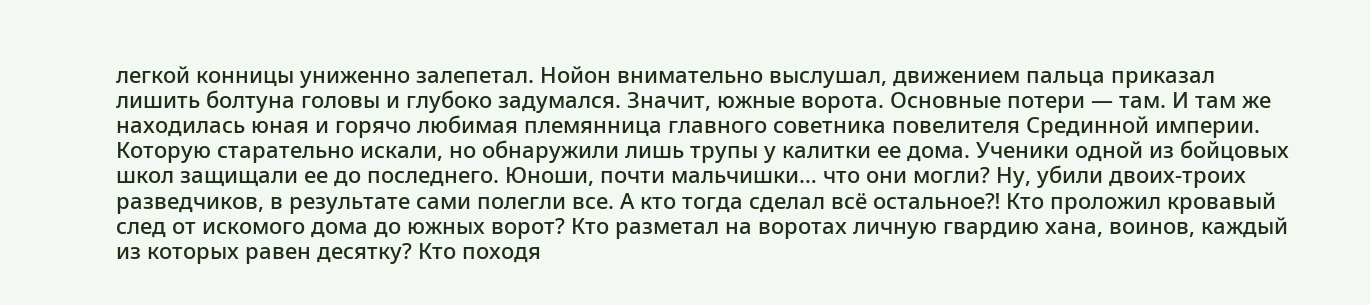легкой конницы униженно залепетал. Нойон внимательно выслушал, движением пальца приказал лишить болтуна головы и глубоко задумался. Значит, южные ворота. Основные потери — там. И там же находилась юная и горячо любимая племянница главного советника повелителя Срединной империи. Которую старательно искали, но обнаружили лишь трупы у калитки ее дома. Ученики одной из бойцовых школ защищали ее до последнего. Юноши, почти мальчишки… что они могли? Ну, убили двоих-троих разведчиков, в результате сами полегли все. А кто тогда сделал всё остальное⁈ Кто проложил кровавый след от искомого дома до южных ворот? Кто разметал на воротах личную гвардию хана, воинов, каждый из которых равен десятку? Кто походя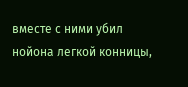вместе с ними убил нойона легкой конницы,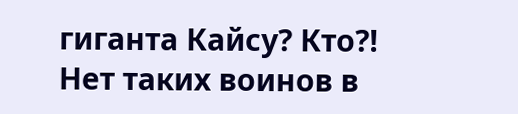гиганта Кайсу? Кто⁈ Нет таких воинов в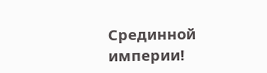Срединной империи!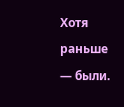Хотя раньше — были.